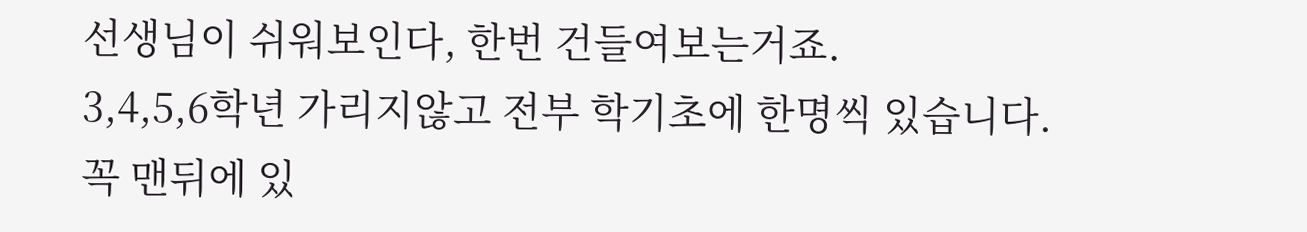선생님이 쉬워보인다, 한번 건들여보는거죠.
3,4,5,6학년 가리지않고 전부 학기초에 한명씩 있습니다. 꼭 맨뒤에 있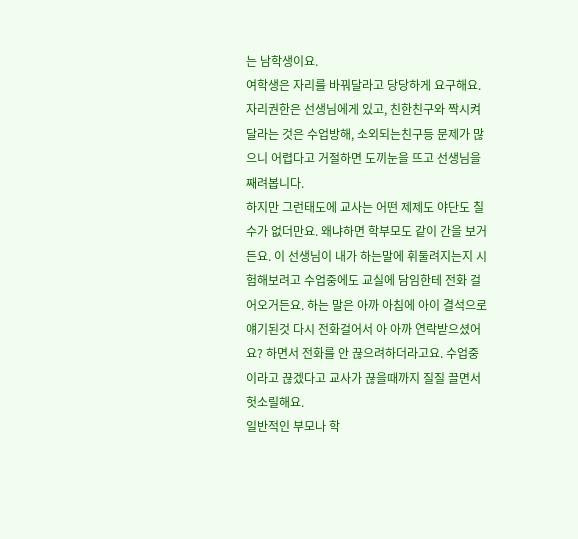는 남학생이요.
여학생은 자리를 바꿔달라고 당당하게 요구해요.
자리권한은 선생님에게 있고, 친한친구와 짝시켜달라는 것은 수업방해, 소외되는친구등 문제가 많으니 어렵다고 거절하면 도끼눈을 뜨고 선생님을 째려봅니다.
하지만 그런태도에 교사는 어떤 제제도 야단도 칠 수가 없더만요. 왜냐하면 학부모도 같이 간을 보거든요. 이 선생님이 내가 하는말에 휘둘려지는지 시험해보려고 수업중에도 교실에 담임한테 전화 걸어오거든요. 하는 말은 아까 아침에 아이 결석으로 얘기된것 다시 전화걸어서 아 아까 연락받으셨어요? 하면서 전화를 안 끊으려하더라고요. 수업중이라고 끊겠다고 교사가 끊을때까지 질질 끌면서 헛소릴해요.
일반적인 부모나 학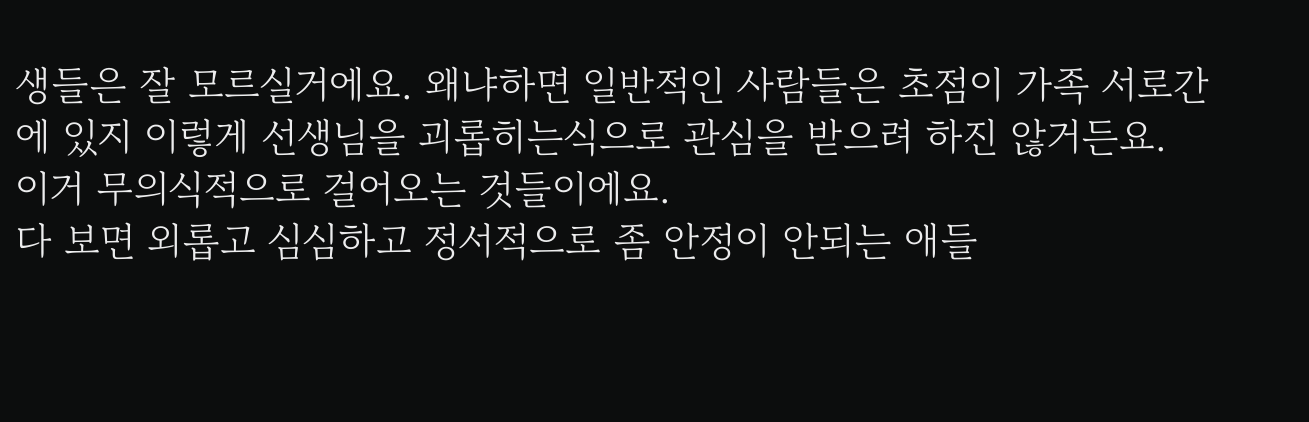생들은 잘 모르실거에요. 왜냐하면 일반적인 사람들은 초점이 가족 서로간에 있지 이렇게 선생님을 괴롭히는식으로 관심을 받으려 하진 않거든요. 이거 무의식적으로 걸어오는 것들이에요.
다 보면 외롭고 심심하고 정서적으로 좀 안정이 안되는 애들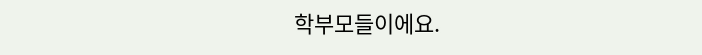학부모들이에요.